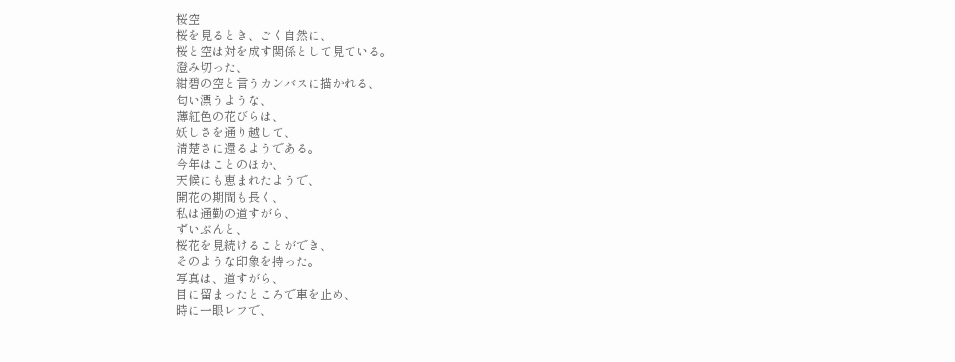桜空
桜を見るとき、ごく自然に、
桜と空は対を成す関係として見ている。
澄み切った、
紺碧の空と言うカンバスに描かれる、
匂い漂うような、
薄紅色の花びらは、
妖しさを通り越して、
清楚さに還るようである。
今年はことのほか、
天候にも恵まれたようで、
開花の期間も長く、
私は通勤の道すがら、
ずいぶんと、
桜花を見続けることができ、
そのような印象を持った。
写真は、道すがら、
目に留まったところで車を止め、
時に一眼レフで、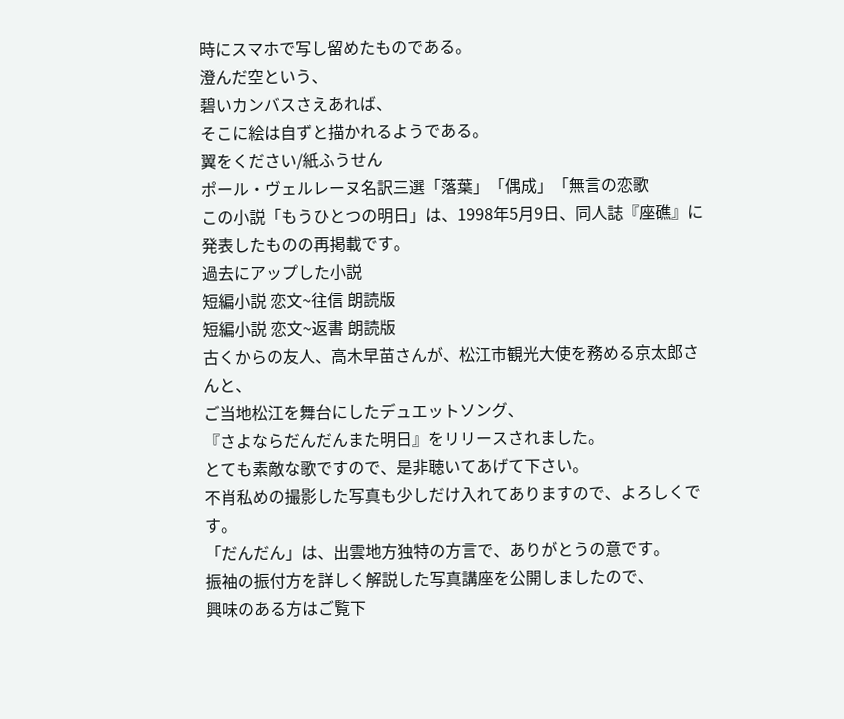時にスマホで写し留めたものである。
澄んだ空という、
碧いカンバスさえあれば、
そこに絵は自ずと描かれるようである。
翼をください/紙ふうせん
ポール・ヴェルレーヌ名訳三選「落葉」「偶成」「無言の恋歌
この小説「もうひとつの明日」は、1998年5月9日、同人誌『座礁』に発表したものの再掲載です。
過去にアップした小説
短編小説 恋文~往信 朗読版
短編小説 恋文~返書 朗読版
古くからの友人、高木早苗さんが、松江市観光大使を務める京太郎さんと、
ご当地松江を舞台にしたデュエットソング、
『さよならだんだんまた明日』をリリースされました。
とても素敵な歌ですので、是非聴いてあげて下さい。
不肖私めの撮影した写真も少しだけ入れてありますので、よろしくです。
「だんだん」は、出雲地方独特の方言で、ありがとうの意です。
振袖の振付方を詳しく解説した写真講座を公開しましたので、
興味のある方はご覧下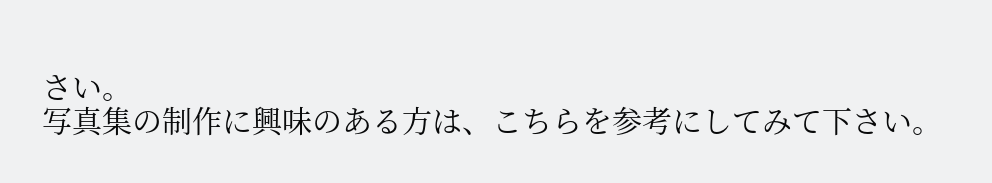さい。
写真集の制作に興味のある方は、こちらを参考にしてみて下さい。